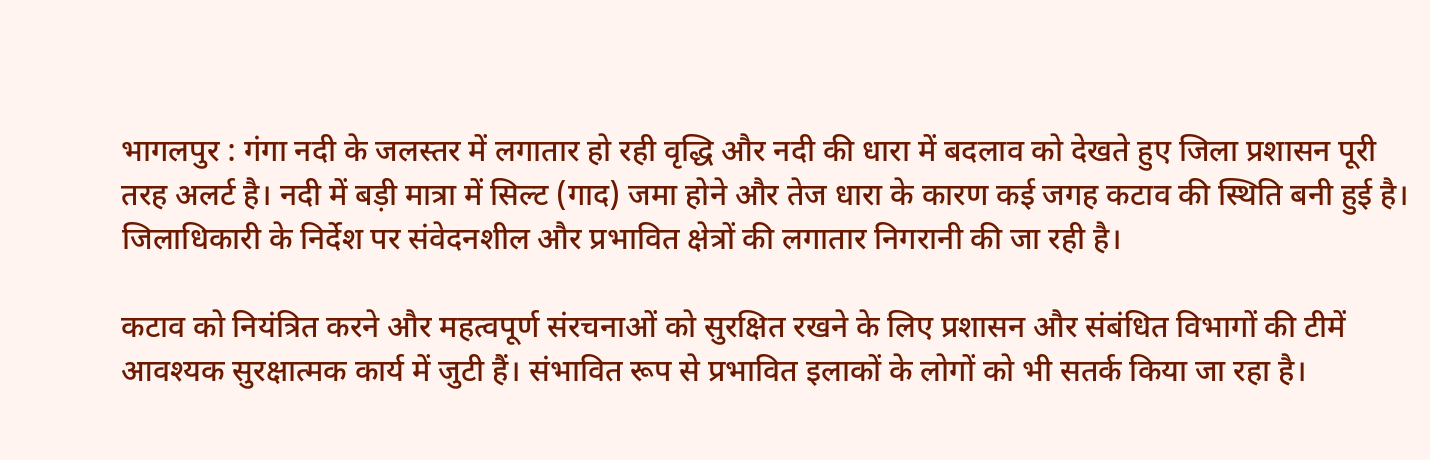भागलपुर : गंगा नदी के जलस्तर में लगातार हो रही वृद्धि और नदी की धारा में बदलाव को देखते हुए जिला प्रशासन पूरी तरह अलर्ट है। नदी में बड़ी मात्रा में सिल्ट (गाद) जमा होने और तेज धारा के कारण कई जगह कटाव की स्थिति बनी हुई है। जिलाधिकारी के निर्देश पर संवेदनशील और प्रभावित क्षेत्रों की लगातार निगरानी की जा रही है।

कटाव को नियंत्रित करने और महत्वपूर्ण संरचनाओं को सुरक्षित रखने के लिए प्रशासन और संबंधित विभागों की टीमें आवश्यक सुरक्षात्मक कार्य में जुटी हैं। संभावित रूप से प्रभावित इलाकों के लोगों को भी सतर्क किया जा रहा है।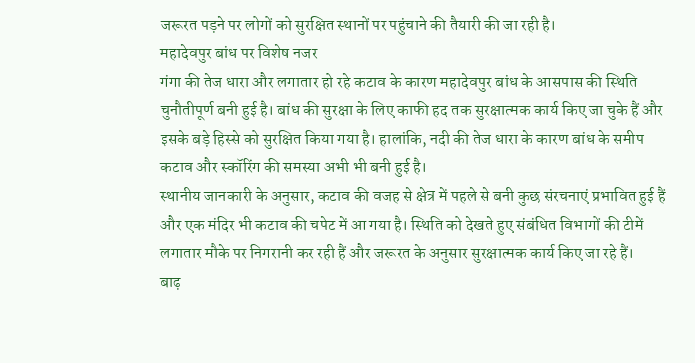जरूरत पड़ने पर लोगों को सुरक्षित स्थानों पर पहुंचाने की तैयारी की जा रही है।
महादेवपुर बांध पर विशेष नजर
गंगा की तेज धारा और लगातार हो रहे कटाव के कारण महादेवपुर बांध के आसपास की स्थिति चुनौतीपूर्ण बनी हुई है। बांध की सुरक्षा के लिए काफी हद तक सुरक्षात्मक कार्य किए जा चुके हैं और इसके बड़े हिस्से को सुरक्षित किया गया है। हालांकि, नदी की तेज धारा के कारण बांध के समीप कटाव और स्कॉरिंग की समस्या अभी भी बनी हुई है।
स्थानीय जानकारी के अनुसार, कटाव की वजह से क्षेत्र में पहले से बनी कुछ संरचनाएं प्रभावित हुई हैं और एक मंदिर भी कटाव की चपेट में आ गया है। स्थिति को देखते हुए संबंधित विभागों की टीमें लगातार मौके पर निगरानी कर रही हैं और जरूरत के अनुसार सुरक्षात्मक कार्य किए जा रहे हैं।
बाढ़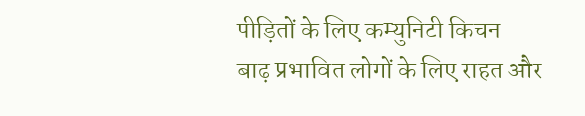पीड़ितों के लिए कम्युनिटी किचन
बाढ़ प्रभावित लोगों के लिए राहत और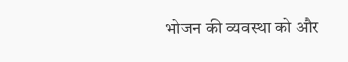भोजन की व्यवस्था को और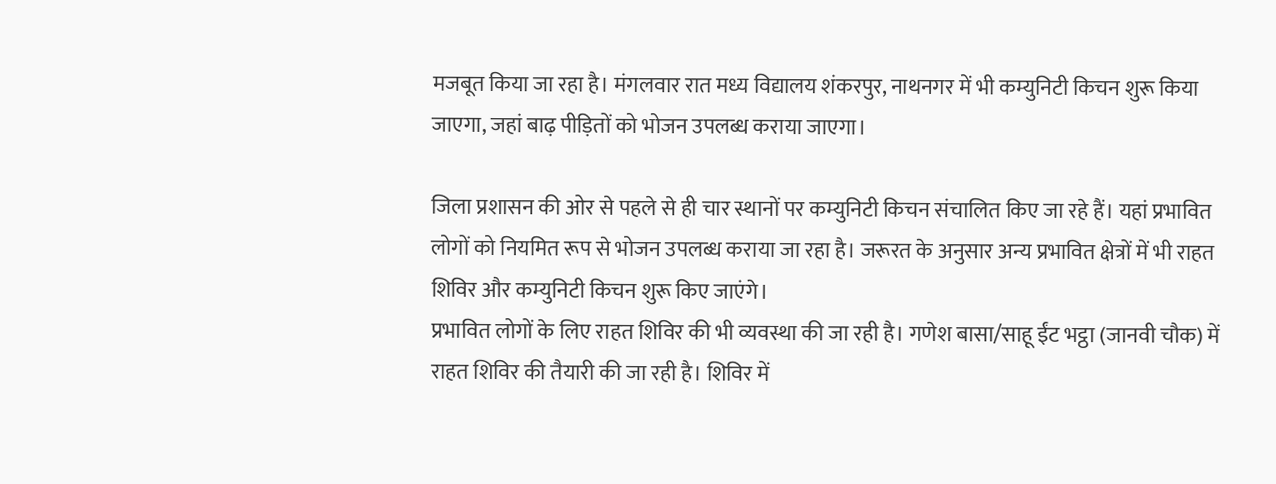मजबूत किया जा रहा है। मंगलवार रात मध्य विद्यालय शंकरपुर, नाथनगर में भी कम्युनिटी किचन शुरू किया जाएगा, जहां बाढ़ पीड़ितों को भोजन उपलब्ध कराया जाएगा।

जिला प्रशासन की ओर से पहले से ही चार स्थानों पर कम्युनिटी किचन संचालित किए जा रहे हैं। यहां प्रभावित लोगों को नियमित रूप से भोजन उपलब्ध कराया जा रहा है। जरूरत के अनुसार अन्य प्रभावित क्षेत्रों में भी राहत शिविर और कम्युनिटी किचन शुरू किए जाएंगे।
प्रभावित लोगों के लिए राहत शिविर की भी व्यवस्था की जा रही है। गणेश बासा/साहू ईंट भट्ठा (जानवी चौक) में राहत शिविर की तैयारी की जा रही है। शिविर में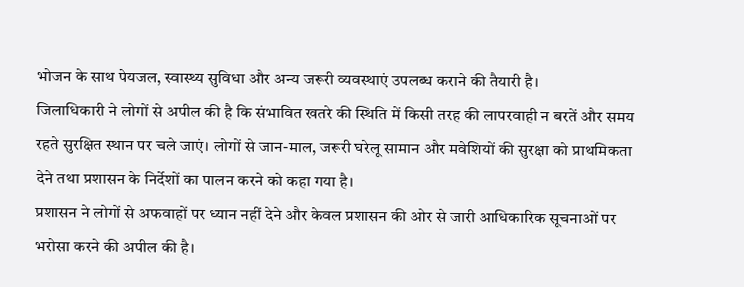भोजन के साथ पेयजल, स्वास्थ्य सुविधा और अन्य जरूरी व्यवस्थाएं उपलब्ध कराने की तैयारी है।
जिलाधिकारी ने लोगों से अपील की है कि संभावित खतरे की स्थिति में किसी तरह की लापरवाही न बरतें और समय रहते सुरक्षित स्थान पर चले जाएं। लोगों से जान-माल, जरूरी घरेलू सामान और मवेशियों की सुरक्षा को प्राथमिकता देने तथा प्रशासन के निर्देशों का पालन करने को कहा गया है।
प्रशासन ने लोगों से अफवाहों पर ध्यान नहीं देने और केवल प्रशासन की ओर से जारी आधिकारिक सूचनाओं पर भरोसा करने की अपील की है।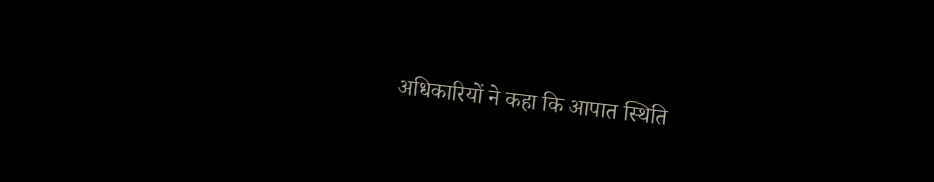अधिकारियों ने कहा कि आपात स्थिति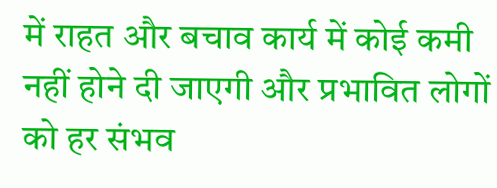में राहत और बचाव कार्य में कोई कमी नहीं होने दी जाएगी और प्रभावित लोगों को हर संभव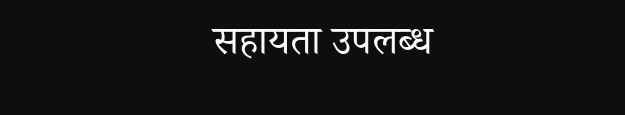सहायता उपलब्ध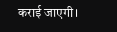कराई जाएगी।